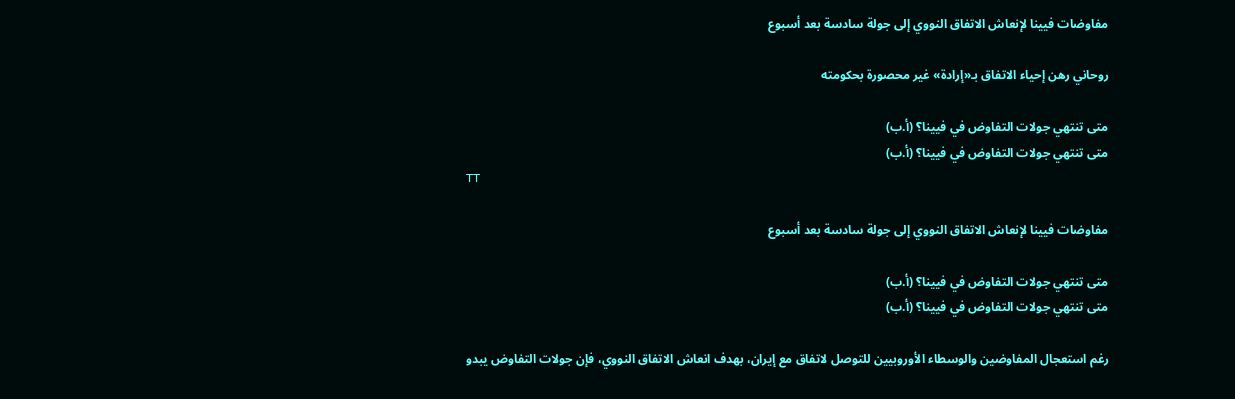مفاوضات فيينا لإنعاش الاتفاق النووي إلى جولة سادسة بعد أسبوع

روحاني رهن إحياء الاتفاق بـ«إرادة» غير محصورة بحكومته

متى تنتهي جولات التفاوض في فيينا؟ (أ.ب)
متى تنتهي جولات التفاوض في فيينا؟ (أ.ب)
TT

مفاوضات فيينا لإنعاش الاتفاق النووي إلى جولة سادسة بعد أسبوع

متى تنتهي جولات التفاوض في فيينا؟ (أ.ب)
متى تنتهي جولات التفاوض في فيينا؟ (أ.ب)

رغم استعجال المفاوضين والوسطاء الأوروبيين للتوصل لاتفاق مع إيران، بهدف انعاش الاتفاق النووي، فإن جولات التفاوض يبدو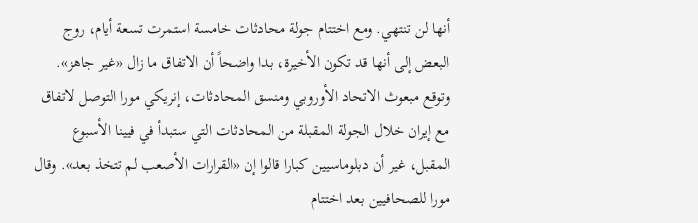أنها لن تنتهي. ومع اختتام جولة محادثات خامسة استمرت تسعة أيام، روج البعض إلى أنها قد تكون الأخيرة، بدا واضحاً أن الاتفاق ما زال «غير جاهز».
وتوقع مبعوث الاتحاد الأوروبي ومنسق المحادثات، إنريكي مورا التوصل لاتفاق مع إيران خلال الجولة المقبلة من المحادثات التي ستبدأ في فيينا الأسبوع المقبل، غير أن دبلوماسيين كبارا قالوا إن «القرارات الأصعب لم تتخذ بعد». وقال مورا للصحافيين بعد اختتام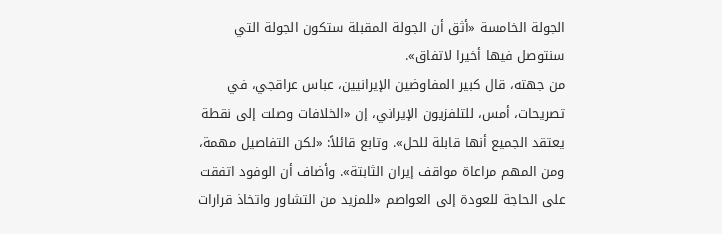الجولة الخامسة «أثق أن الجولة المقبلة ستكون الجولة التي سنتوصل فيها أخيرا لاتفاق».
من جهته، قال كبير المفاوضين الإيرانيين، عباس عراقجي، في تصريحات، أمس، للتلفزيون الإيراني، إن «الخلافات وصلت إلى نقطة يعتقد الجميع أنها قابلة للحل». وتابع قائلاً: «لكن التفاصيل مهمة، ومن المهم مراعاة مواقف إيران الثابتة». وأضاف أن الوفود اتفقت على الحاجة للعودة إلى العواصم «للمزيد من التشاور واتخاذ قرارات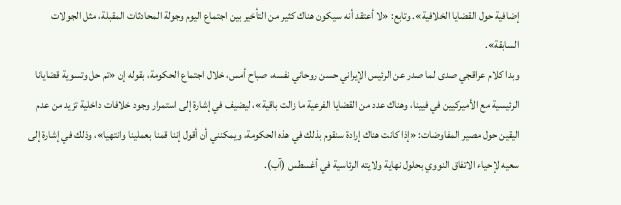إضافية حول القضايا الخلافية». وتابع: «لا أعتقد أنه سيكون هناك كثير من التأخير بين اجتماع اليوم وجولة المحادثات المقبلة، مثل الجولات السابقة».
وبدا كلام عراقجي صدى لما صدر عن الرئيس الإيراني حسن روحاني نفسه، صباح أمس، خلال اجتماع الحكومة، بقوله إن «تم حل وتسوية قضايانا الرئيسية مع الأميركيين في فيينا، وهناك عدد من القضايا الفرعية ما زالت باقية»، ليضيف في إشارة إلى استمرار وجود خلافات داخلية تزيد من عدم اليقين حول مصير المفاوضات: «إذا كانت هناك إرادة سنقوم بذلك في هذه الحكومة، ويمكنني أن أقول إننا قمنا بعملينا وانتهيا»، وذلك في إشارة إلى سعيه لإحياء الاتفاق النووي بحلول نهاية ولايته الرئاسية في أغسطس (آب).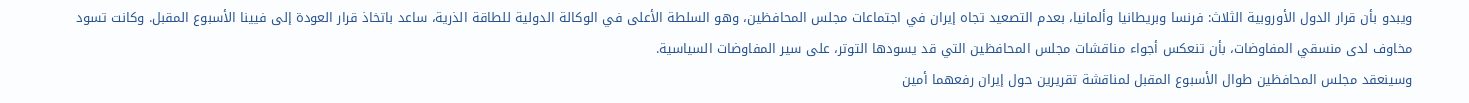ويبدو بأن قرار الدول الأوروبية الثلاث: فرنسا وبريطانيا وألمانيا، بعدم التصعيد تجاه إيران في اجتماعات مجلس المحافظين، وهو السلطة الأعلى في الوكالة الدولية للطاقة الذرية، ساعد باتخاذ قرار العودة إلى فيينا الأسبوع المقبل. وكانت تسود مخاوف لدى منسقي المفاوضات، بأن تنعكس أجواء مناقشات مجلس المحافظين التي قد يسودها التوتر، على سير المفاوضات السياسية.
وسينعقد مجلس المحافظين طوال الأسبوع المقبل لمناقشة تقريرين حول إيران رفعهما أمين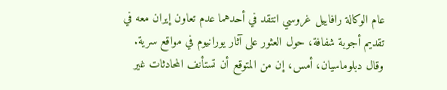عام الوكالة رافاييل غروسي انتقد في أحدهما عدم تعاون إيران معه في تقديم أجوبة شفافة، حول العثور على آثار يورانيوم في مواقع سرية.
وقال دبلوماسيان، أمس، إن من المتوقع أن تستأنف المحادثات غير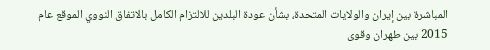المباشرة بين إيران والولايات المتحدة، بشأن عودة البلدين للالتزام الكامل بالاتفاق النووي الموقع عام 2015 بين طهران وقوى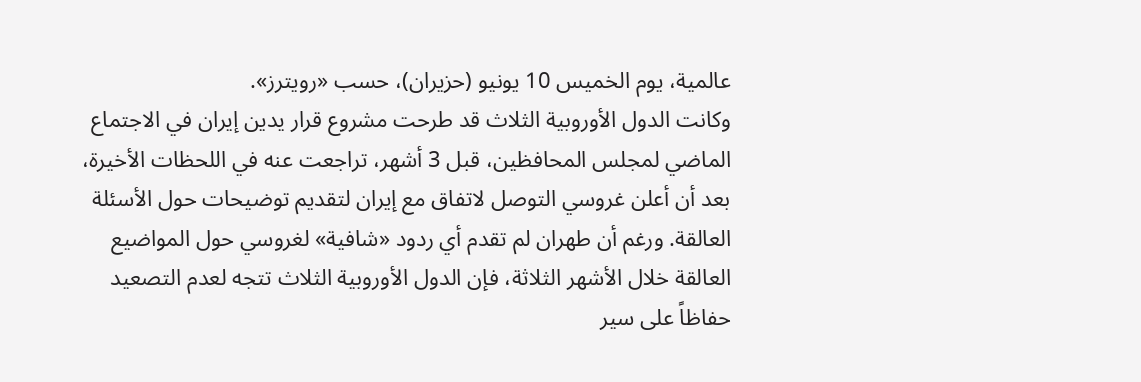عالمية، يوم الخميس 10 يونيو (حزيران)، حسب «رويترز».
وكانت الدول الأوروبية الثلاث قد طرحت مشروع قرار يدين إيران في الاجتماع الماضي لمجلس المحافظين، قبل 3 أشهر، تراجعت عنه في اللحظات الأخيرة، بعد أن أعلن غروسي التوصل لاتفاق مع إيران لتقديم توضيحات حول الأسئلة العالقة. ورغم أن طهران لم تقدم أي ردود «شافية» لغروسي حول المواضيع العالقة خلال الأشهر الثلاثة، فإن الدول الأوروبية الثلاث تتجه لعدم التصعيد حفاظاً على سير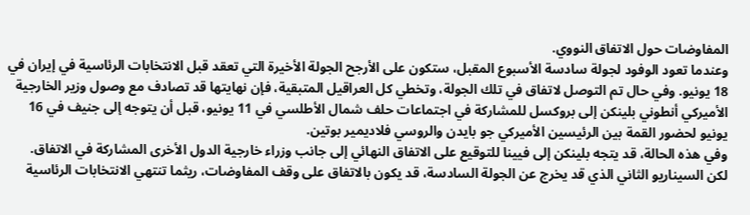المفاوضات حول الاتفاق النووي.
وعندما تعود الوفود لجولة سادسة الأسبوع المقبل، ستكون على الأرجح الجولة الأخيرة التي تعقد قبل الانتخابات الرئاسية في إيران في 18 يونيو. وفي حال تم التوصل لاتفاق في تلك الجولة، وتخطي كل العراقيل المتبقية، فإن نهايتها قد تصادف مع وصول وزير الخارجية الأميركي أنطوني بلينكن إلى بروكسل للمشاركة في اجتماعات حلف شمال الأطلسي في 11 يونيو، قبل أن يتوجه إلى جنيف في 16 يونيو لحضور القمة بين الرئيسين الأميركي جو بايدن والروسي فلاديمير بوتين.
وفي هذه الحالة، قد يتجه بلينكن إلى فيينا للتوقيع على الاتفاق النهائي إلى جانب وزراء خارجية الدول الأخرى المشاركة في الاتفاق.
لكن السيناريو الثاني الذي قد يخرج عن الجولة السادسة، قد يكون بالاتفاق على وقف المفاوضات، ريثما تنتهي الانتخابات الرئاسية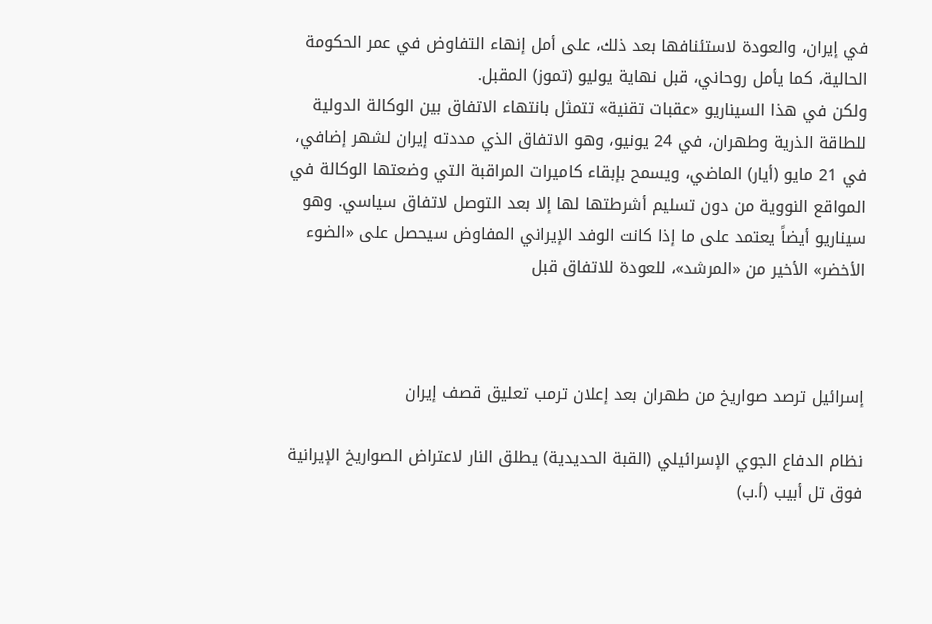في إيران، والعودة لاستئنافها بعد ذلك، على أمل إنهاء التفاوض في عمر الحكومة الحالية، كما يأمل روحاني، قبل نهاية يوليو (تموز) المقبل.
ولكن في هذا السيناريو «عقبات تقنية» تتمثل بانتهاء الاتفاق بين الوكالة الدولية للطاقة الذرية وطهران، في 24 يونيو، وهو الاتفاق الذي مددته إيران لشهر إضافي، في 21 مايو (أيار) الماضي، ويسمح بإبقاء كاميرات المراقبة التي وضعتها الوكالة في المواقع النووية من دون تسليم أشرطتها لها إلا بعد التوصل لاتفاق سياسي. وهو سيناريو أيضاً يعتمد على ما إذا كانت الوفد الإيراني المفاوض سيحصل على «الضوء الأخضر» الأخير من «المرشد»، للعودة للاتفاق قبل



إسرائيل ترصد صواريخ من طهران بعد إعلان ترمب تعليق قصف إيران

نظام الدفاع الجوي الإسرائيلي (القبة الحديدية) يطلق النار لاعتراض الصواريخ الإيرانية فوق تل أبيب (أ.ب)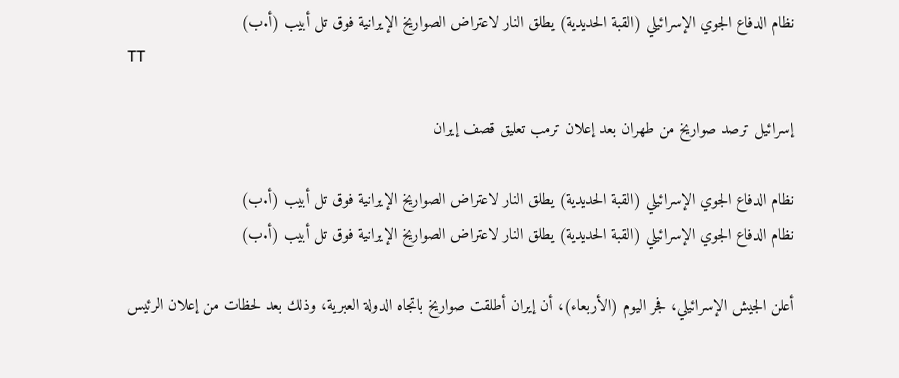نظام الدفاع الجوي الإسرائيلي (القبة الحديدية) يطلق النار لاعتراض الصواريخ الإيرانية فوق تل أبيب (أ.ب)
TT

إسرائيل ترصد صواريخ من طهران بعد إعلان ترمب تعليق قصف إيران

نظام الدفاع الجوي الإسرائيلي (القبة الحديدية) يطلق النار لاعتراض الصواريخ الإيرانية فوق تل أبيب (أ.ب)
نظام الدفاع الجوي الإسرائيلي (القبة الحديدية) يطلق النار لاعتراض الصواريخ الإيرانية فوق تل أبيب (أ.ب)

أعلن الجيش الإسرائيلي، فجر اليوم (الأربعاء)، أن إيران أطلقت صواريخ باتجاه الدولة العبرية، وذلك بعد لحظات من إعلان الرئيس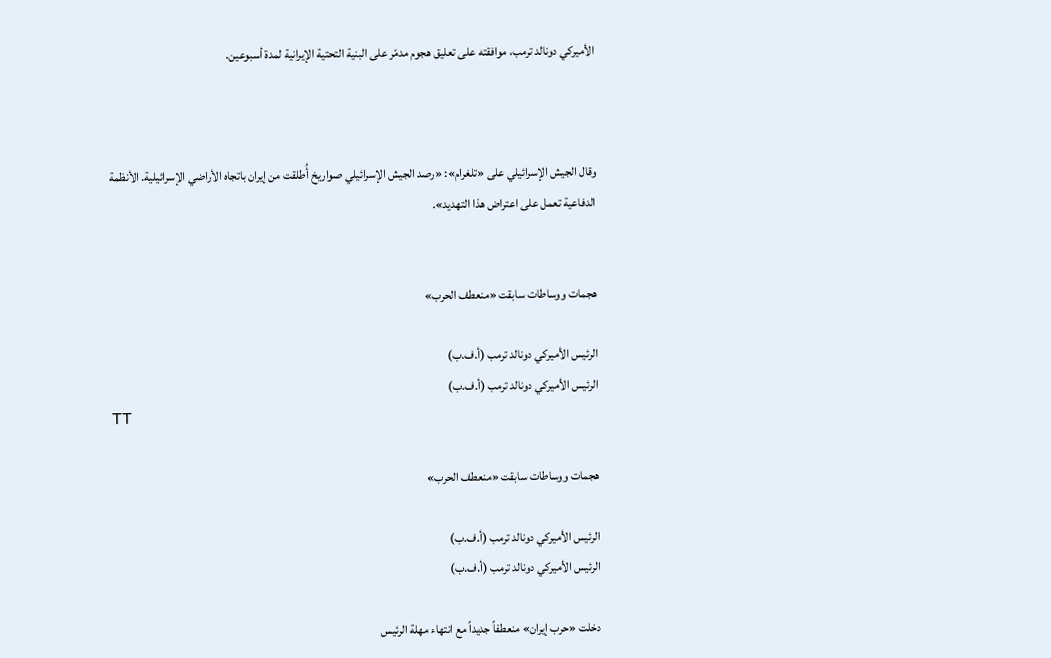الأميركي دونالد ترمب، موافقته على تعليق هجوم مدمّر على البنية التحتية الإيرانية لمدة أسبوعين.



وقال الجيش الإسرائيلي على «تلغرام»: «رصد الجيش الإسرائيلي صواريخ أُطلقت من إيران باتجاه الأراضي الإسرائيلية. الأنظمة الدفاعية تعمل على اعتراض هذا التهديد».


هجمات ووساطات سابقت «منعطف الحرب»

الرئيس الأميركي دونالد ترمب (أ.ف.ب)
الرئيس الأميركي دونالد ترمب (أ.ف.ب)
TT

هجمات ووساطات سابقت «منعطف الحرب»

الرئيس الأميركي دونالد ترمب (أ.ف.ب)
الرئيس الأميركي دونالد ترمب (أ.ف.ب)

دخلت «حرب إيران» منعطفاً جديداً مع انتهاء مهلة الرئيس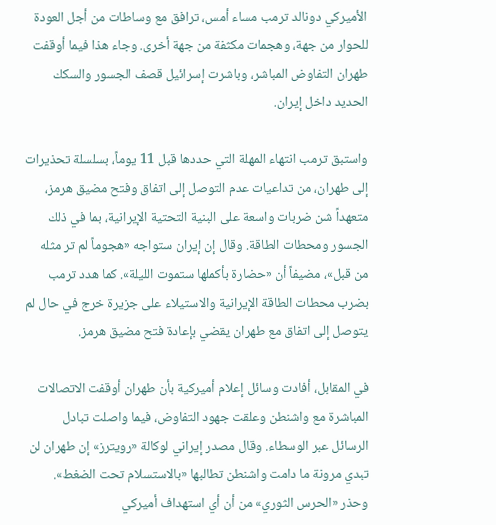الأميركي دونالد ترمب مساء أمس، ترافق مع وساطات من أجل العودة للحوار من جهة، وهجمات مكثفة من جهة أخرى. وجاء هذا فيما أوقفت طهران التفاوض المباشر، وباشرت إسرائيل قصف الجسور والسكك الحديد داخل إيران.

واستبق ترمب انتهاء المهلة التي حددها قبل 11 يوماً، بسلسلة تحذيرات إلى طهران، من تداعيات عدم التوصل إلى اتفاق وفتح مضيق هرمز، متعهداً شن ضربات واسعة على البنية التحتية الإيرانية، بما في ذلك الجسور ومحطات الطاقة. وقال إن إيران ستواجه «هجوماً لم تر مثله من قبل»، مضيفاً أن «حضارة بأكملها ستموت الليلة». كما هدد ترمب بضرب محطات الطاقة الإيرانية والاستيلاء على جزيرة خرج في حال لم يتوصل إلى اتفاق مع طهران يقضي بإعادة فتح مضيق هرمز.

في المقابل، أفادت وسائل إعلام أميركية بأن طهران أوقفت الاتصالات المباشرة مع واشنطن وعلقت جهود التفاوض، فيما واصلت تبادل الرسائل عبر الوسطاء. وقال مصدر إيراني لوكالة «رويترز» إن طهران لن تبدي مرونة ما دامت واشنطن تطالبها «بالاستسلام تحت الضغط». وحذر «الحرس الثوري» من أن أي استهداف أميركي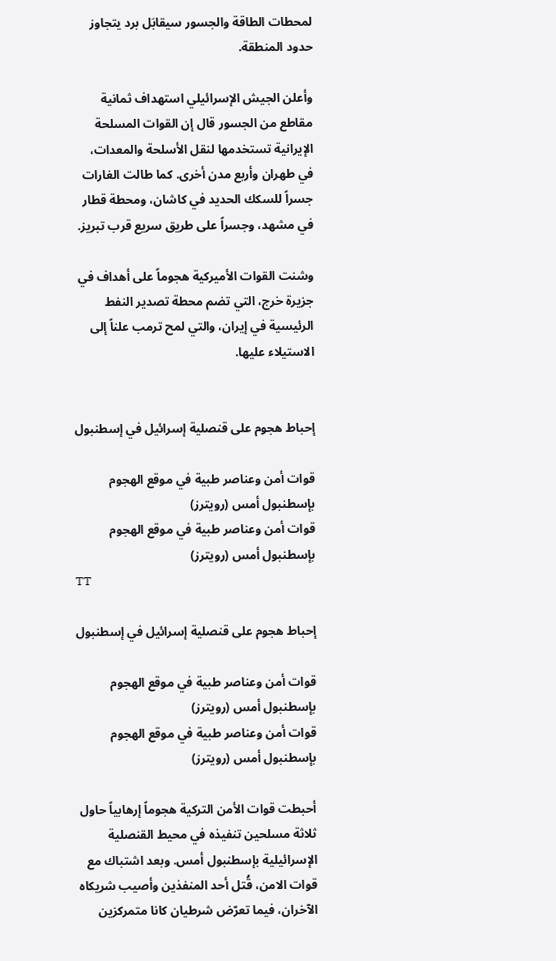لمحطات الطاقة والجسور سيقابَل برد يتجاوز حدود المنطقة.

وأعلن الجيش الإسرائيلي استهداف ثمانية مقاطع من الجسور قال إن القوات المسلحة الإيرانية تستخدمها لنقل الأسلحة والمعدات، في طهران وأربع مدن أخرى. كما طالت الغارات جسراً للسكك الحديد في كاشان، ومحطة قطار في مشهد، وجسراً على طريق سريع قرب تبريز.

وشنت القوات الأميركية هجوماً على أهداف في جزيرة خرج، التي تضم محطة تصدير النفط الرئيسية في إيران، والتي لمح ترمب علناً إلى الاستيلاء عليها.


إحباط هجوم على قنصلية إسرائيل في إسطنبول

قوات أمن وعناصر طبية في موقع الهجوم بإسطنبول أمس (رويترز)
قوات أمن وعناصر طبية في موقع الهجوم بإسطنبول أمس (رويترز)
TT

إحباط هجوم على قنصلية إسرائيل في إسطنبول

قوات أمن وعناصر طبية في موقع الهجوم بإسطنبول أمس (رويترز)
قوات أمن وعناصر طبية في موقع الهجوم بإسطنبول أمس (رويترز)

أحبطت قوات الأمن التركية هجوماً إرهابياً حاول ثلاثة مسلحين تنفيذه في محيط القنصلية الإسرائيلية بإسطنبول أمس. وبعد اشتباك مع قوات الامن، قُتل أحد المنفذين وأصيب شريكاه الآخران، فيما تعرّض شرطيان كانا متمركزين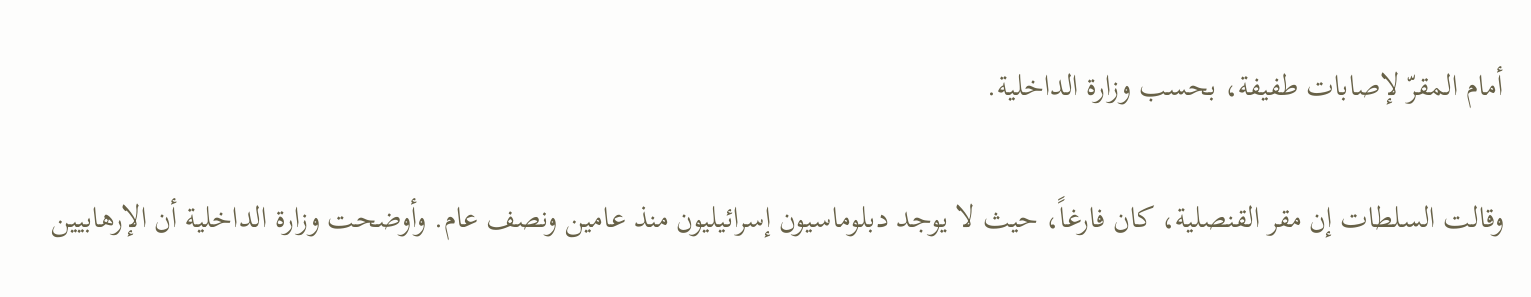أمام المقرّ لإصابات طفيفة، بحسب وزارة الداخلية.

وقالت السلطات إن مقر القنصلية، كان فارغاً، حيث لا يوجد دبلوماسيون إسرائيليون منذ عامين ونصف عام. وأوضحت وزارة الداخلية أن الإرهابيين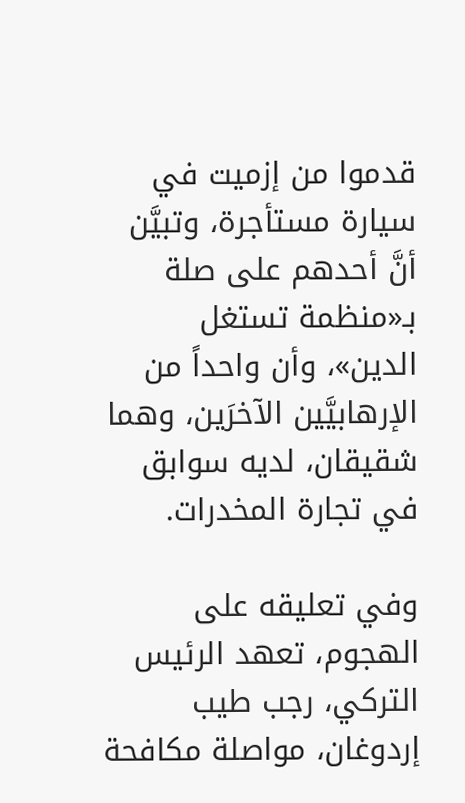قدموا من إزميت في سيارة مستأجرة، وتبيَّن أنَّ أحدهم على صلة بـ«منظمة تستغل الدين»، وأن واحداً من الإرهابيَّين الآخرَين، وهما شقيقان، لديه سوابق في تجارة المخدرات.

وفي تعليقه على الهجوم، تعهد الرئيس التركي، رجب طيب إردوغان، مواصلة مكافحة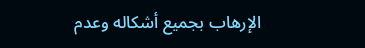الإرهاب بجميع أشكاله وعدم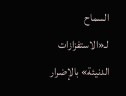السماح لـ«الاستفزازات الدنيئة» بالإضرار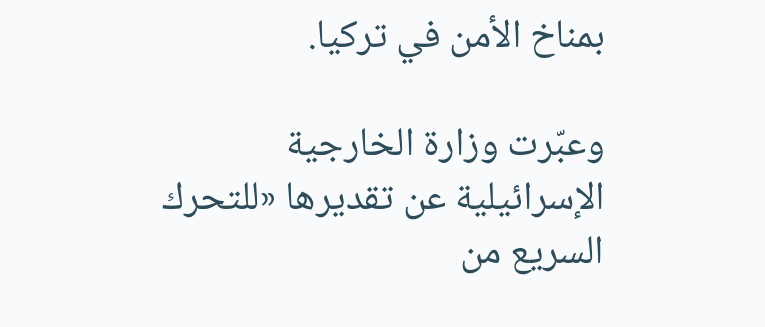بمناخ الأمن في تركيا.

وعبّرت وزارة الخارجية الإسرائيلية عن تقديرها «للتحرك السريع من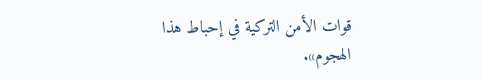قوات الأمن التركية في إحباط هذا الهجوم».